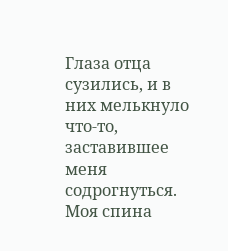Глаза отца сузились, и в них мелькнуло что-то, заставившее меня содрогнуться. Моя спина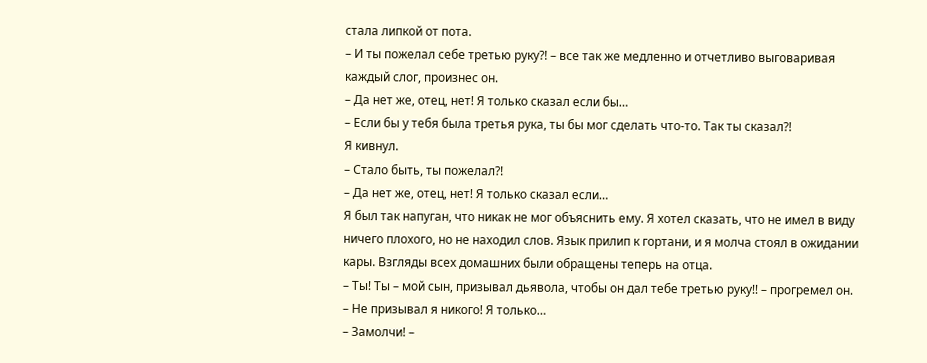стала липкой от пота.
– И ты пожелал себе третью руку?! – все так же медленно и отчетливо выговаривая каждый слог, произнес он.
– Да нет же, отец, нет! Я только сказал если бы…
– Если бы у тебя была третья рука, ты бы мог сделать что-то. Так ты сказал?!
Я кивнул.
– Стало быть, ты пожелал?!
– Да нет же, отец, нет! Я только сказал если…
Я был так напуган, что никак не мог объяснить ему. Я хотел сказать, что не имел в виду ничего плохого, но не находил слов. Язык прилип к гортани, и я молча стоял в ожидании кары. Взгляды всех домашних были обращены теперь на отца.
– Ты! Ты – мой сын, призывал дьявола, чтобы он дал тебе третью руку!! – прогремел он.
– Не призывал я никого! Я только…
– Замолчи! –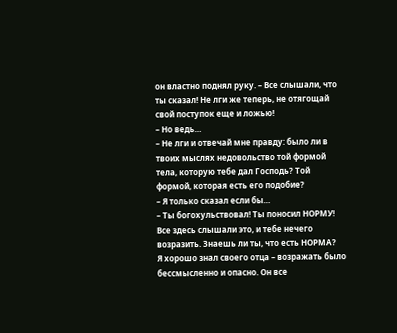он властно поднял руку. – Все слышали, что ты сказал! Не лги же теперь, не отягощай свой поступок еще и ложью!
– Но ведь…
– Не лги и отвечай мне правду: было ли в твоих мыслях недовольство той формой тела, которую тебе дал Господь? Той формой, которая есть его подобие?
– Я только сказал если бы…
– Ты богохульствовал! Ты поносил НОРМУ! Все здесь слышали это, и тебе нечего возразить. Знаешь ли ты, что есть НОРМА?
Я хорошо знал своего отца – возражать было бессмысленно и опасно. Он все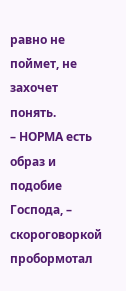равно не поймет, не захочет понять.
– НОРМА есть образ и подобие Господа, – скороговоркой пробормотал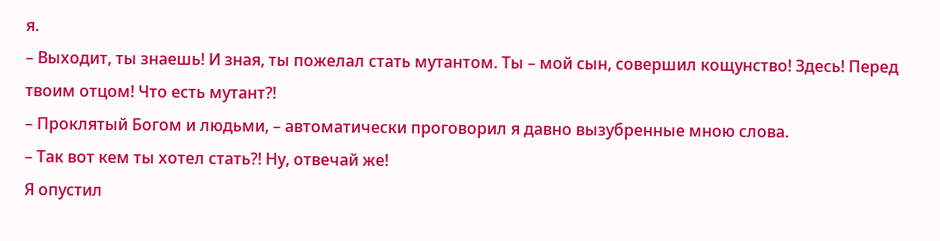я.
– Выходит, ты знаешь! И зная, ты пожелал стать мутантом. Ты – мой сын, совершил кощунство! Здесь! Перед твоим отцом! Что есть мутант?!
– Проклятый Богом и людьми, – автоматически проговорил я давно вызубренные мною слова.
– Так вот кем ты хотел стать?! Ну, отвечай же!
Я опустил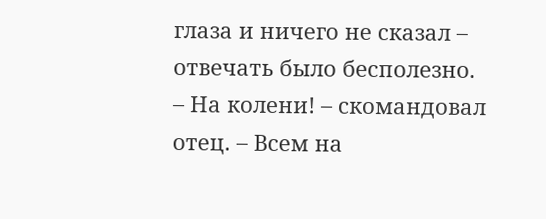глаза и ничего не сказал – отвечать было бесполезно.
– На колени! – скомандовал отец. – Всем на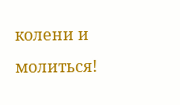колени и молиться!